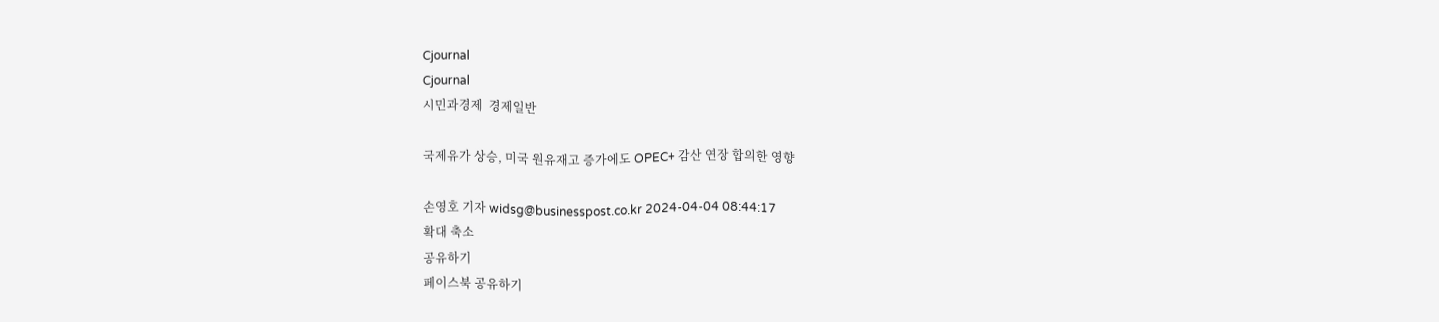Cjournal
Cjournal
시민과경제  경제일반

국제유가 상승, 미국 원유재고 증가에도 OPEC+ 감산 연장 합의한 영향

손영호 기자 widsg@businesspost.co.kr 2024-04-04 08:44:17
확대 축소
공유하기
페이스북 공유하기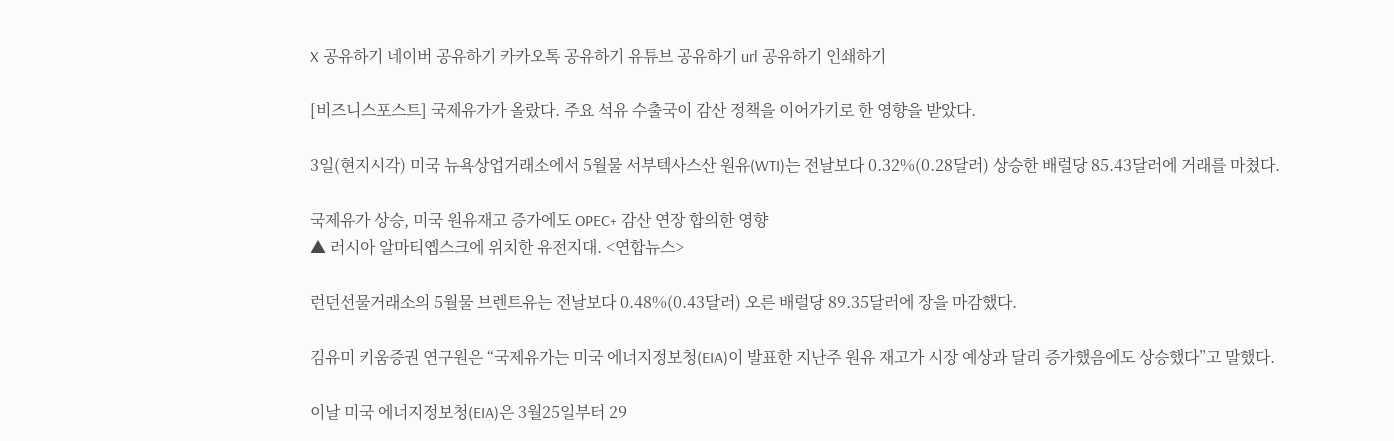X 공유하기 네이버 공유하기 카카오톡 공유하기 유튜브 공유하기 url 공유하기 인쇄하기

[비즈니스포스트] 국제유가가 올랐다. 주요 석유 수출국이 감산 정책을 이어가기로 한 영향을 받았다.

3일(현지시각) 미국 뉴욕상업거래소에서 5월물 서부텍사스산 원유(WTI)는 전날보다 0.32%(0.28달러) 상승한 배럴당 85.43달러에 거래를 마쳤다.

국제유가 상승, 미국 원유재고 증가에도 OPEC+ 감산 연장 합의한 영향
▲ 러시아 알마티옙스크에 위치한 유전지대. <연합뉴스>

런던선물거래소의 5월물 브렌트유는 전날보다 0.48%(0.43달러) 오른 배럴당 89.35달러에 장을 마감했다.

김유미 키움증권 연구원은 “국제유가는 미국 에너지정보청(EIA)이 발표한 지난주 원유 재고가 시장 예상과 달리 증가했음에도 상승했다”고 말했다.

이날 미국 에너지정보청(EIA)은 3월25일부터 29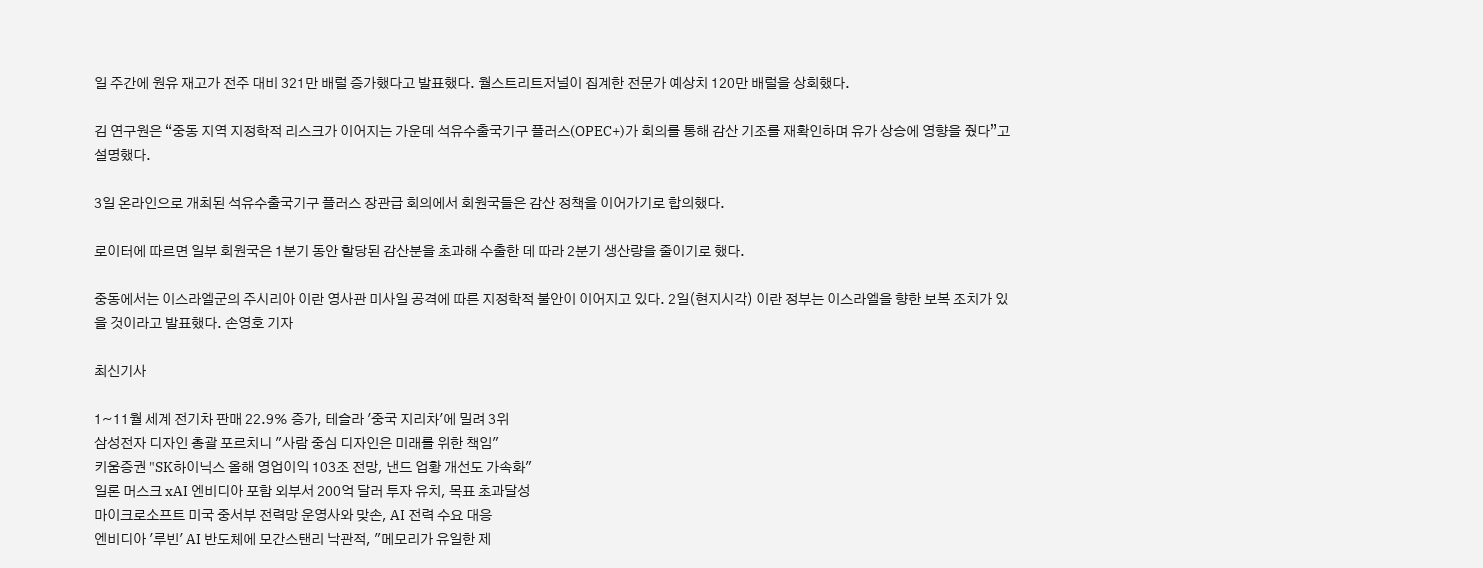일 주간에 원유 재고가 전주 대비 321만 배럴 증가했다고 발표했다. 월스트리트저널이 집계한 전문가 예상치 120만 배럴을 상회했다.

김 연구원은 “중동 지역 지정학적 리스크가 이어지는 가운데 석유수출국기구 플러스(OPEC+)가 회의를 통해 감산 기조를 재확인하며 유가 상승에 영향을 줬다”고 설명했다.

3일 온라인으로 개최된 석유수출국기구 플러스 장관급 회의에서 회원국들은 감산 정책을 이어가기로 합의했다.

로이터에 따르면 일부 회원국은 1분기 동안 할당된 감산분을 초과해 수출한 데 따라 2분기 생산량을 줄이기로 했다.

중동에서는 이스라엘군의 주시리아 이란 영사관 미사일 공격에 따른 지정학적 불안이 이어지고 있다. 2일(현지시각) 이란 정부는 이스라엘을 향한 보복 조치가 있을 것이라고 발표했다. 손영호 기자

최신기사

1~11월 세계 전기차 판매 22.9% 증가, 테슬라 '중국 지리차'에 밀려 3위
삼성전자 디자인 총괄 포르치니 "사람 중심 디자인은 미래를 위한 책임"
키움증권 "SK하이닉스 올해 영업이익 103조 전망, 낸드 업황 개선도 가속화"
일론 머스크 xAI 엔비디아 포함 외부서 200억 달러 투자 유치, 목표 초과달성
마이크로소프트 미국 중서부 전력망 운영사와 맞손, AI 전력 수요 대응
엔비디아 '루빈' AI 반도체에 모간스탠리 낙관적, "메모리가 유일한 제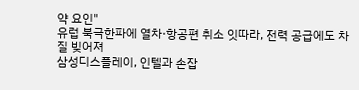약 요인"
유럽 북극한파에 열차·항공편 취소 잇따라, 전력 공급에도 차질 빚어져
삼성디스플레이, 인텔과 손잡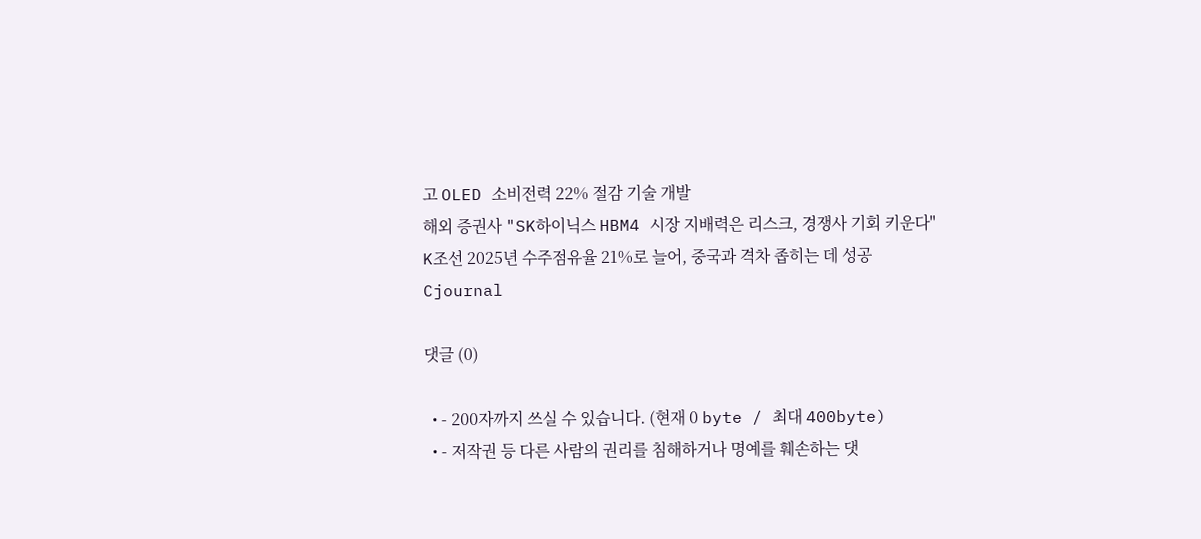고 OLED 소비전력 22% 절감 기술 개발
해외 증권사 "SK하이닉스 HBM4 시장 지배력은 리스크, 경쟁사 기회 키운다"
K조선 2025년 수주점유율 21%로 늘어, 중국과 격차 좁히는 데 성공
Cjournal

댓글 (0)

  • - 200자까지 쓰실 수 있습니다. (현재 0 byte / 최대 400byte)
  • - 저작권 등 다른 사람의 권리를 침해하거나 명예를 훼손하는 댓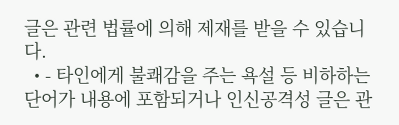글은 관련 법률에 의해 제재를 받을 수 있습니다.
  • - 타인에게 불쾌감을 주는 욕설 등 비하하는 단어가 내용에 포함되거나 인신공격성 글은 관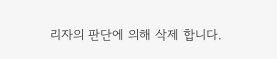리자의 판단에 의해 삭제 합니다.